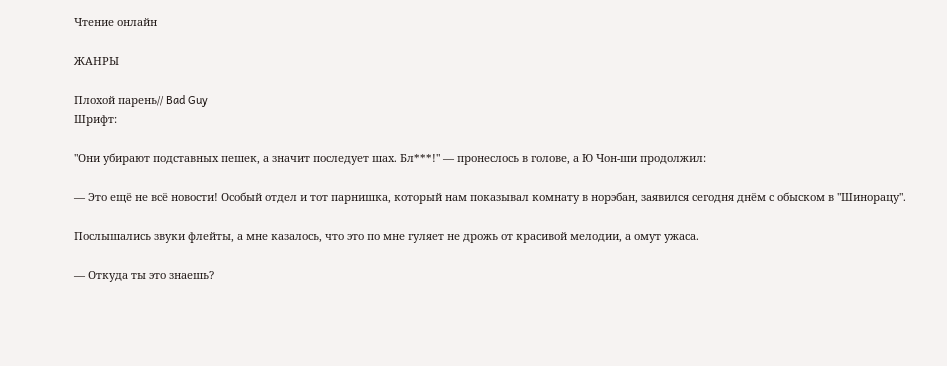Чтение онлайн

ЖАНРЫ

Плохой парень// Bad Guy
Шрифт:

"Они убирают подставных пешек, а значит последует шах. Бл***!" — пронеслось в голове, а Ю Чон-ши продолжил:

— Это ещё не всё новости! Особый отдел и тот парнишка, который нам показывал комнату в норэбан, заявился сегодня днём с обыском в "Шинорацу".

Послышались звуки флейты, а мне казалось, что это по мне гуляет не дрожь от красивой мелодии, а омут ужаса.

— Откуда ты это знаешь?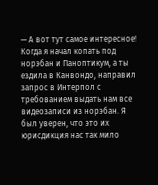— А вот тут самое интересное! Когда я начал копать под норэбан и Паноптикум, а ты ездила в Канвондо, направил запрос в Интерпол с требованием выдать нам все видеозаписи из норэбан. Я был уверен, что это их юрисдикция нас так мило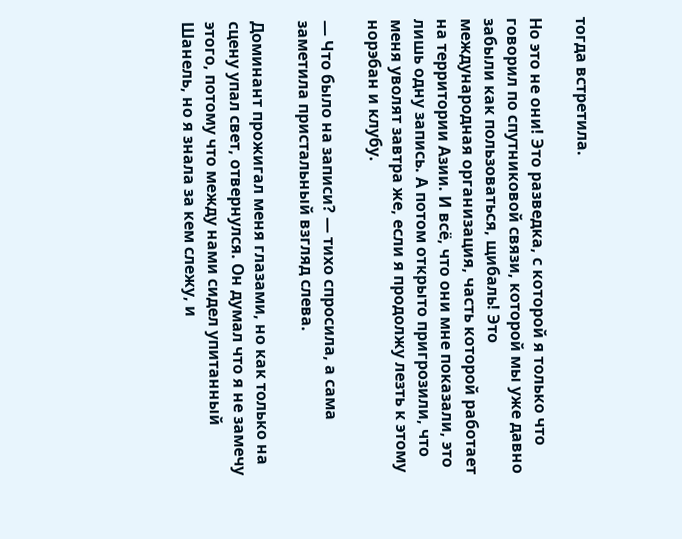тогда встретила.

Но это не они! Это разведка, с которой я только что говорил по спутниковой связи, которой мы уже давно забыли как пользоваться, щибаль! Это международная организация, часть которой работает на территории Азии. И всё, что они мне показали, это лишь одну запись. А потом открыто пригрозили, что меня уволят завтра же, если я продолжу лезть к этому норэбан и клубу.

— Что было на записи? — тихо спросила, а сама заметила пристальный взгляд слева.

Доминант прожигал меня глазами, но как только на сцену упал свет, отвернулся. Он думал что я не замечу этого, потому что между нами сидел упитанный Шанель, но я знала за кем слежу, и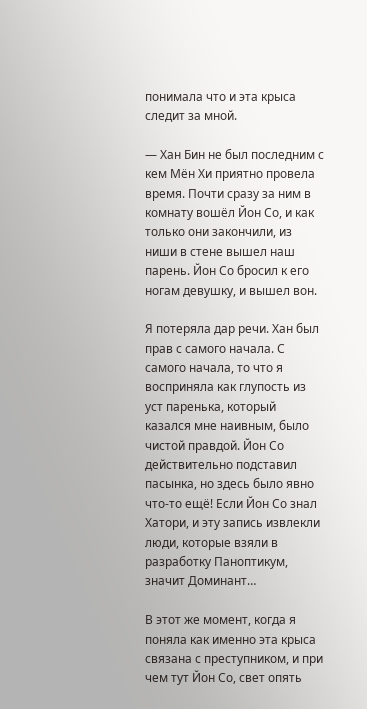понимала что и эта крыса следит за мной.

— Хан Бин не был последним с кем Мён Хи приятно провела время. Почти сразу за ним в комнату вошёл Йон Со, и как только они закончили, из ниши в стене вышел наш парень. Йон Со бросил к его ногам девушку, и вышел вон.

Я потеряла дар речи. Хан был прав с самого начала. С самого начала, то что я восприняла как глупость из уст паренька, который казался мне наивным, было чистой правдой. Йон Со действительно подставил пасынка, но здесь было явно что-то ещё! Если Йон Со знал Хатори, и эту запись извлекли люди, которые взяли в разработку Паноптикум, значит Доминант…

В этот же момент, когда я поняла как именно эта крыса связана с преступником, и при чем тут Йон Со, свет опять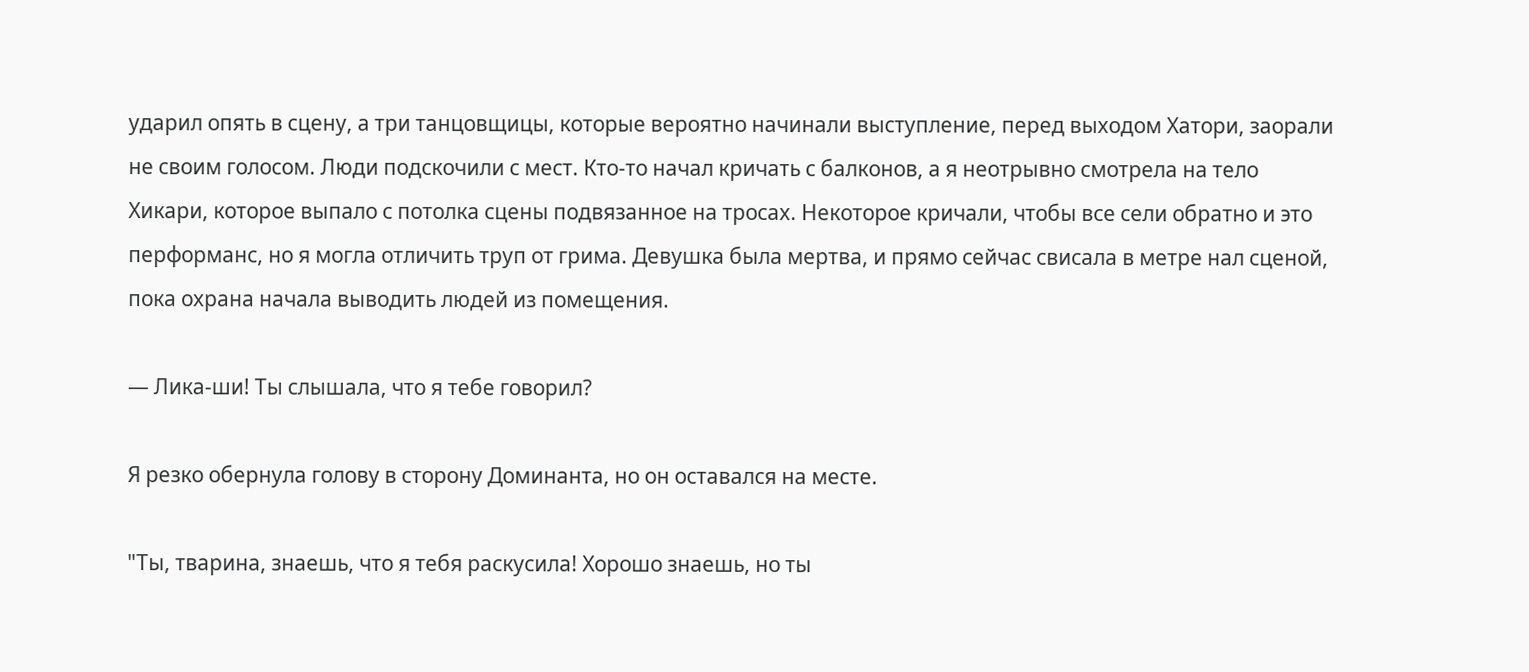ударил опять в сцену, а три танцовщицы, которые вероятно начинали выступление, перед выходом Хатори, заорали не своим голосом. Люди подскочили с мест. Кто-то начал кричать с балконов, а я неотрывно смотрела на тело Хикари, которое выпало с потолка сцены подвязанное на тросах. Некоторое кричали, чтобы все сели обратно и это перформанс, но я могла отличить труп от грима. Девушка была мертва, и прямо сейчас свисала в метре нал сценой, пока охрана начала выводить людей из помещения.

— Лика-ши! Ты слышала, что я тебе говорил?

Я резко обернула голову в сторону Доминанта, но он оставался на месте.

"Ты, тварина, знаешь, что я тебя раскусила! Хорошо знаешь, но ты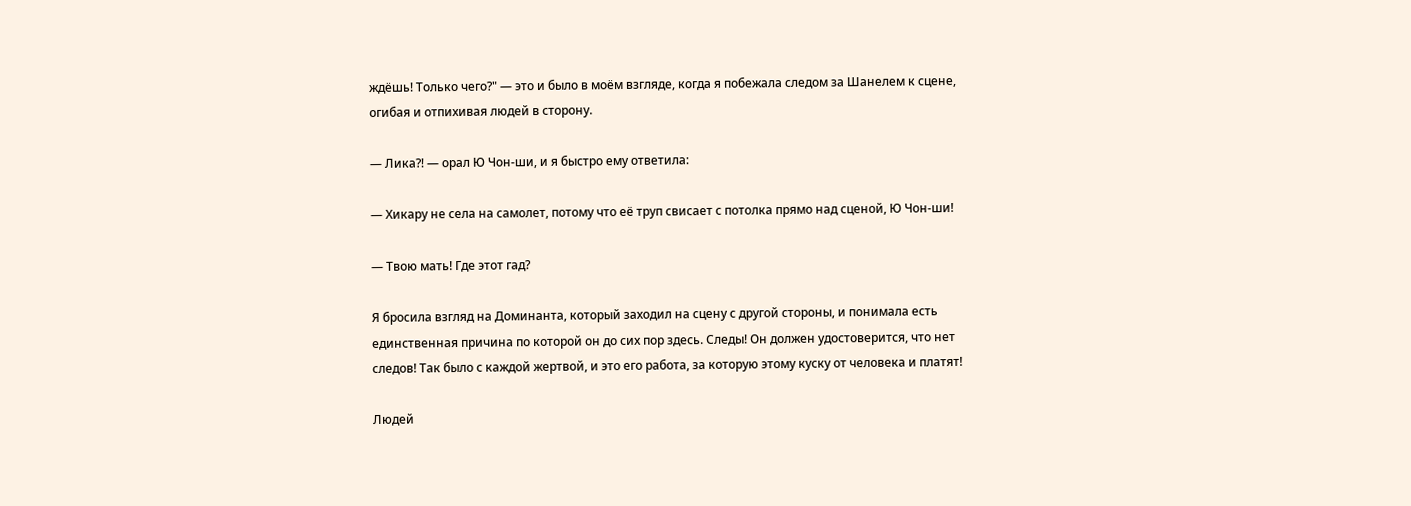ждёшь! Только чего?" — это и было в моём взгляде, когда я побежала следом за Шанелем к сцене, огибая и отпихивая людей в сторону.

— Лика?! — орал Ю Чон-ши, и я быстро ему ответила:

— Хикару не села на самолет, потому что её труп свисает с потолка прямо над сценой, Ю Чон-ши!

— Твою мать! Где этот гад?

Я бросила взгляд на Доминанта, который заходил на сцену с другой стороны, и понимала есть единственная причина по которой он до сих пор здесь. Следы! Он должен удостоверится, что нет следов! Так было с каждой жертвой, и это его работа, за которую этому куску от человека и платят!

Людей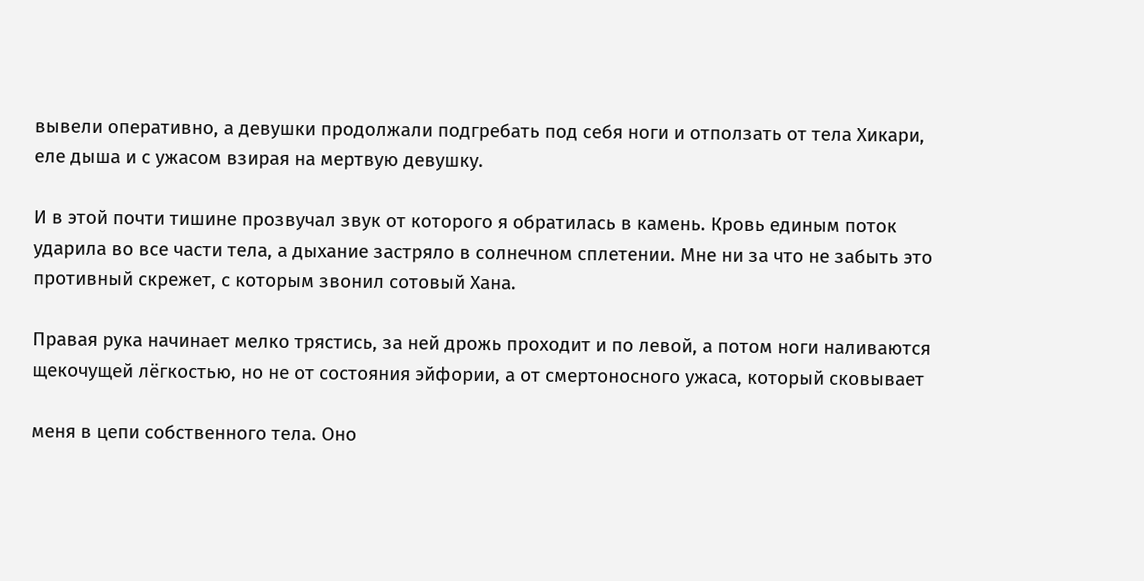вывели оперативно, а девушки продолжали подгребать под себя ноги и отползать от тела Хикари, еле дыша и с ужасом взирая на мертвую девушку.

И в этой почти тишине прозвучал звук от которого я обратилась в камень. Кровь единым поток ударила во все части тела, а дыхание застряло в солнечном сплетении. Мне ни за что не забыть это противный скрежет, с которым звонил сотовый Хана.

Правая рука начинает мелко трястись, за ней дрожь проходит и по левой, а потом ноги наливаются щекочущей лёгкостью, но не от состояния эйфории, а от смертоносного ужаса, который сковывает

меня в цепи собственного тела. Оно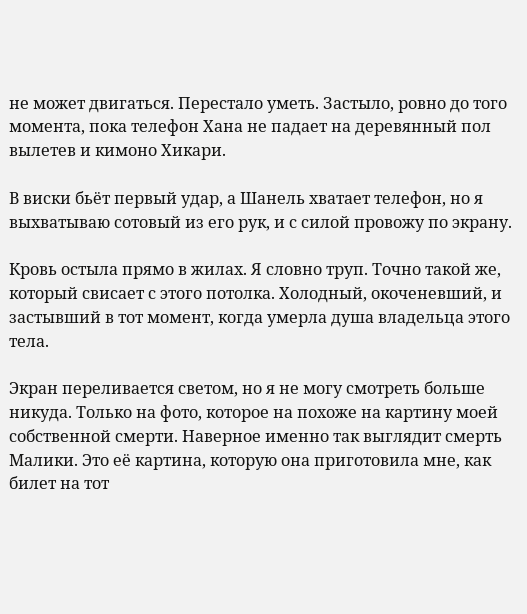не может двигаться. Перестало уметь. Застыло, ровно до того момента, пока телефон Хана не падает на деревянный пол вылетев и кимоно Хикари.

В виски бьёт первый удар, а Шанель хватает телефон, но я выхватываю сотовый из его рук, и с силой провожу по экрану.

Кровь остыла прямо в жилах. Я словно труп. Точно такой же, который свисает с этого потолка. Холодный, окоченевший, и застывший в тот момент, когда умерла душа владельца этого тела.

Экран переливается светом, но я не могу смотреть больше никуда. Только на фото, которое на похоже на картину моей собственной смерти. Наверное именно так выглядит смерть Малики. Это её картина, которую она приготовила мне, как билет на тот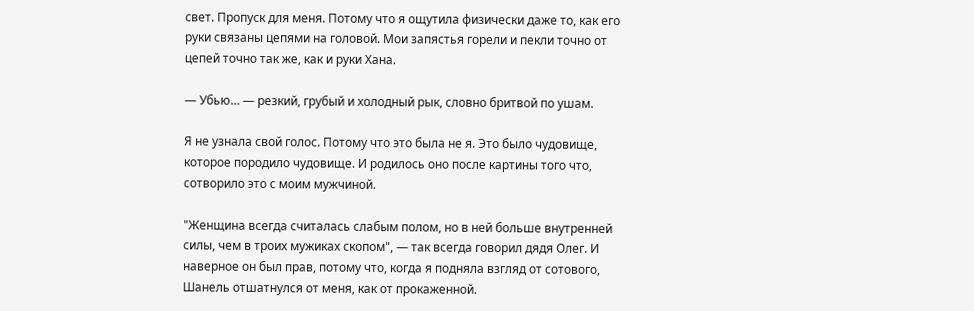свет. Пропуск для меня. Потому что я ощутила физически даже то, как его руки связаны цепями на головой. Мои запястья горели и пекли точно от цепей точно так же, как и руки Хана.

— Убью… — резкий, грубый и холодный рык, словно бритвой по ушам.

Я не узнала свой голос. Потому что это была не я. Это было чудовище, которое породило чудовище. И родилось оно после картины того что, сотворило это с моим мужчиной.

"Женщина всегда считалась слабым полом, но в ней больше внутренней силы, чем в троих мужиках скопом", — так всегда говорил дядя Олег. И наверное он был прав, потому что, когда я подняла взгляд от сотового, Шанель отшатнулся от меня, как от прокаженной.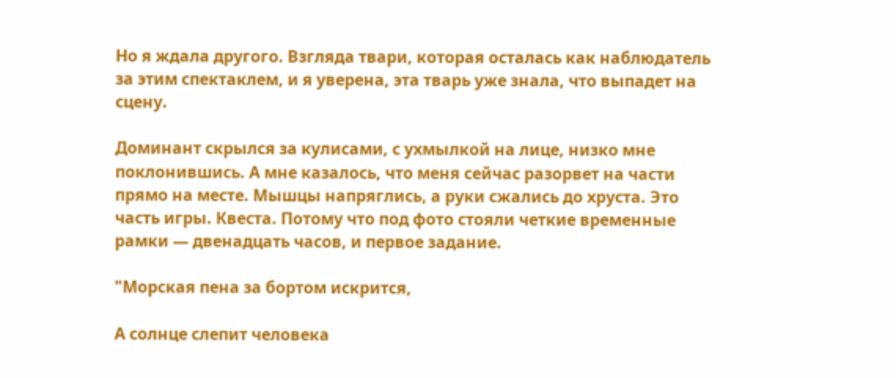Но я ждала другого. Взгляда твари, которая осталась как наблюдатель за этим спектаклем, и я уверена, эта тварь уже знала, что выпадет на сцену.

Доминант скрылся за кулисами, с ухмылкой на лице, низко мне поклонившись. А мне казалось, что меня сейчас разорвет на части прямо на месте. Мышцы напряглись, а руки сжались до хруста. Это часть игры. Квеста. Потому что под фото стояли четкие временные рамки — двенадцать часов, и первое задание.

"Морская пена за бортом искрится,

А солнце слепит человека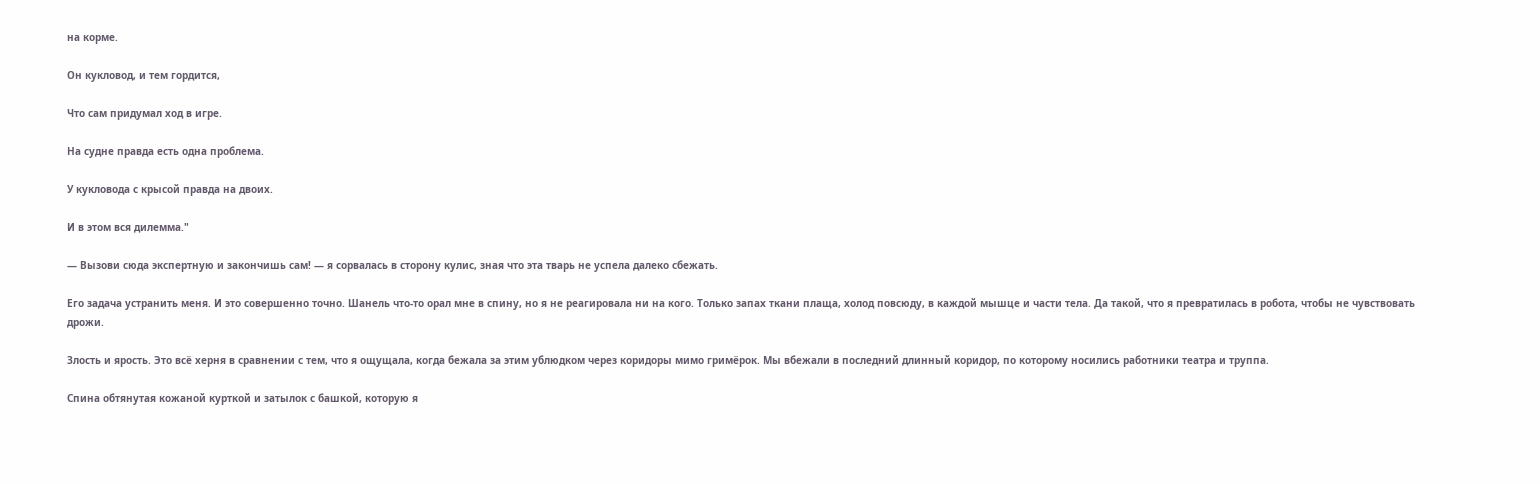на корме.

Он кукловод, и тем гордится,

Что сам придумал ход в игре.

На судне правда есть одна проблема.

У кукловода с крысой правда на двоих.

И в этом вся дилемма."

— Вызови сюда экспертную и закончишь сам! — я сорвалась в сторону кулис, зная что эта тварь не успела далеко сбежать.

Его задача устранить меня. И это совершенно точно. Шанель что-то орал мне в спину, но я не реагировала ни на кого. Только запах ткани плаща, холод повсюду, в каждой мышце и части тела. Да такой, что я превратилась в робота, чтобы не чувствовать дрожи.

Злость и ярость. Это всё херня в сравнении с тем, что я ощущала, когда бежала за этим ублюдком через коридоры мимо гримёрок. Мы вбежали в последний длинный коридор, по которому носились работники театра и труппа.

Спина обтянутая кожаной курткой и затылок с башкой, которую я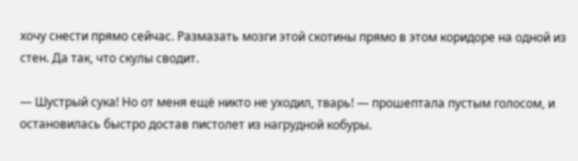хочу снести прямо сейчас. Размазать мозги этой скотины прямо в этом коридоре на одной из стен. Да так, что скулы сводит.

— Шустрый сука! Но от меня ещё никто не уходил, тварь! — прошептала пустым голосом, и остановилась быстро достав пистолет из нагрудной кобуры.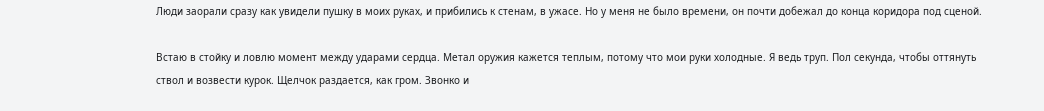Люди заорали сразу как увидели пушку в моих руках, и прибились к стенам, в ужасе. Но у меня не было времени, он почти добежал до конца коридора под сценой.

Встаю в стойку и ловлю момент между ударами сердца. Метал оружия кажется теплым, потому что мои руки холодные. Я ведь труп. Пол секунда, чтобы оттянуть ствол и возвести курок. Щелчок раздается, как гром. Звонко и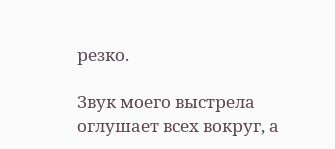резко.

Звук моего выстрела оглушает всех вокруг, а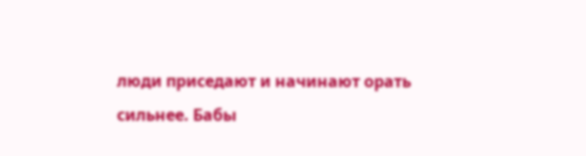люди приседают и начинают орать сильнее. Бабы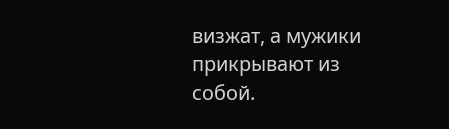визжат, а мужики прикрывают из собой.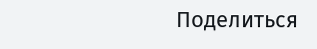Поделиться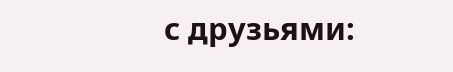с друзьями: